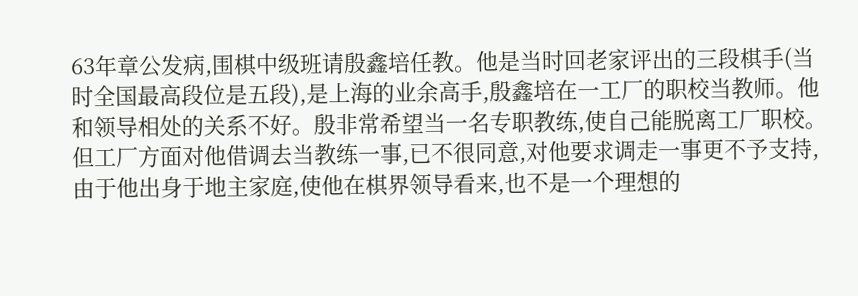63年章公发病,围棋中级班请殷鑫培任教。他是当时回老家评出的三段棋手(当时全国最高段位是五段),是上海的业余高手,殷鑫培在一工厂的职校当教师。他和领导相处的关系不好。殷非常希望当一名专职教练,使自己能脱离工厂职校。但工厂方面对他借调去当教练一事,已不很同意,对他要求调走一事更不予支持,由于他出身于地主家庭,使他在棋界领导看来,也不是一个理想的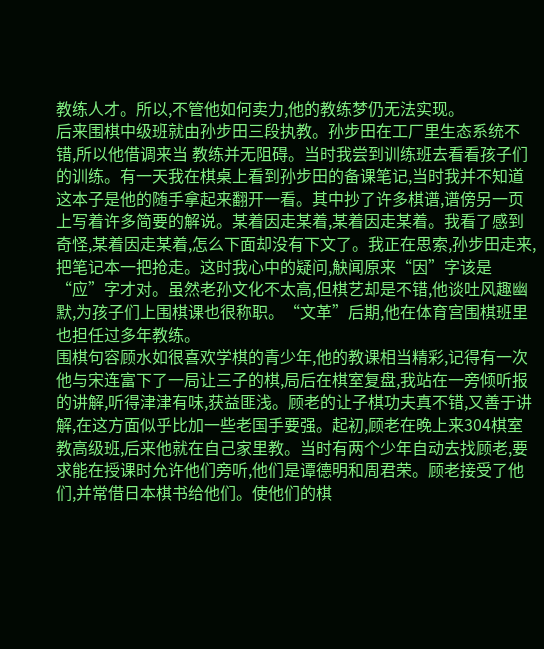教练人才。所以,不管他如何卖力,他的教练梦仍无法实现。
后来围棋中级班就由孙步田三段执教。孙步田在工厂里生态系统不错,所以他借调来当 教练并无阻碍。当时我尝到训练班去看看孩子们的训练。有一天我在棋桌上看到孙步田的备课笔记,当时我并不知道这本子是他的随手拿起来翻开一看。其中抄了许多棋谱,谱傍另一页上写着许多简要的解说。某着因走某着,某着因走某着。我看了感到奇怪,某着因走某着,怎么下面却没有下文了。我正在思索,孙步田走来,把笔记本一把抢走。这时我心中的疑问,觖闻原来“因”字该是“应”字才对。虽然老孙文化不太高,但棋艺却是不错,他谈吐风趣幽默,为孩子们上围棋课也很称职。“文革”后期,他在体育宫围棋班里也担任过多年教练。
围棋句容顾水如很喜欢学棋的青少年,他的教课相当精彩,记得有一次他与宋连富下了一局让三子的棋,局后在棋室复盘,我站在一旁倾听报的讲解,听得津津有味,获益匪浅。顾老的让子棋功夫真不错,又善于讲解,在这方面似乎比加一些老国手要强。起初,顾老在晚上来304棋室教高级班,后来他就在自己家里教。当时有两个少年自动去找顾老,要求能在授课时允许他们旁听,他们是谭德明和周君荣。顾老接受了他们,并常借日本棋书给他们。使他们的棋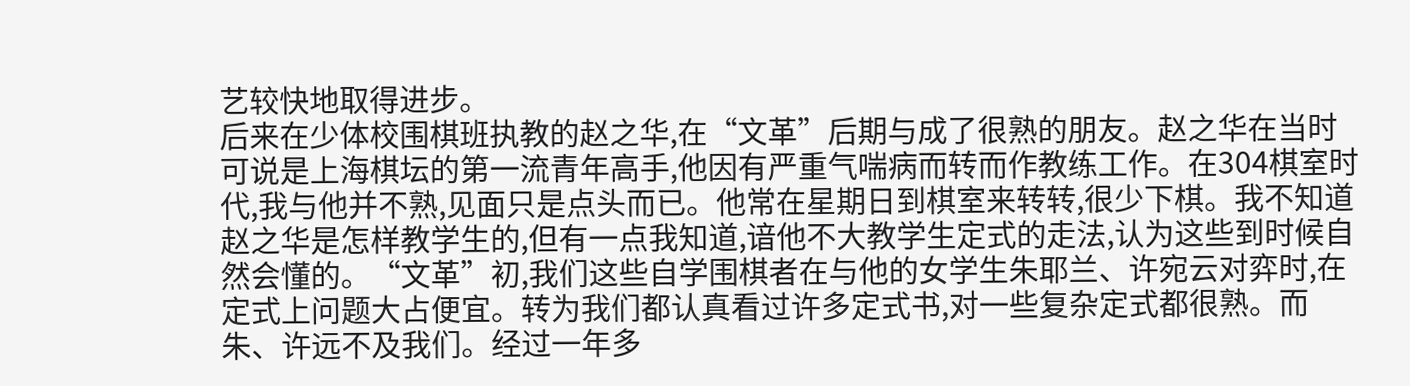艺较快地取得进步。
后来在少体校围棋班执教的赵之华,在“文革”后期与成了很熟的朋友。赵之华在当时可说是上海棋坛的第一流青年高手,他因有严重气喘病而转而作教练工作。在304棋室时代,我与他并不熟,见面只是点头而已。他常在星期日到棋室来转转,很少下棋。我不知道赵之华是怎样教学生的,但有一点我知道,谙他不大教学生定式的走法,认为这些到时候自然会懂的。“文革”初,我们这些自学围棋者在与他的女学生朱耶兰、许宛云对弈时,在定式上问题大占便宜。转为我们都认真看过许多定式书,对一些复杂定式都很熟。而朱、许远不及我们。经过一年多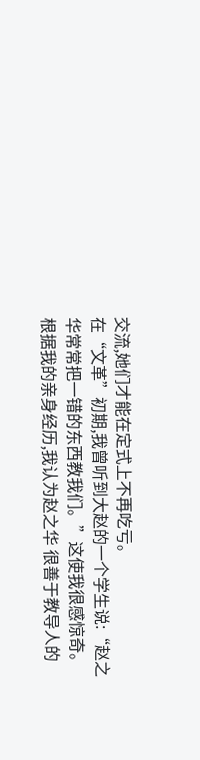交流,她们才能在定式上不再吃亏。
在“文革”初期,我曾听到大赵的一个学生说:“赵之华常常把一错的东西教我们。”这使我很感惊奇。根据我的亲身经历,我认为赵之华 很善于教导人的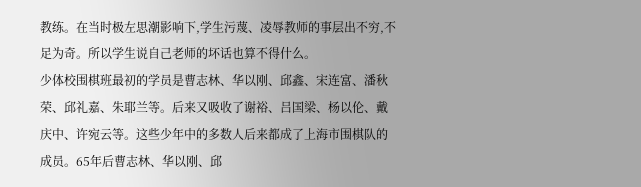教练。在当时极左思潮影响下,学生污蔑、凌辱教师的事层出不穷,不足为奇。所以学生说自己老师的坏话也算不得什么。
少体校围棋班最初的学员是曹志林、华以刚、邱鑫、宋连富、潘秋荣、邱礼嘉、朱耶兰等。后来又吸收了谢裕、吕国梁、杨以伦、戴庆中、许宛云等。这些少年中的多数人后来都成了上海市围棋队的成员。65年后曹志林、华以刚、邱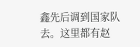鑫先后调到国家队去。这里都有赵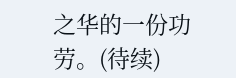之华的一份功劳。(待续)